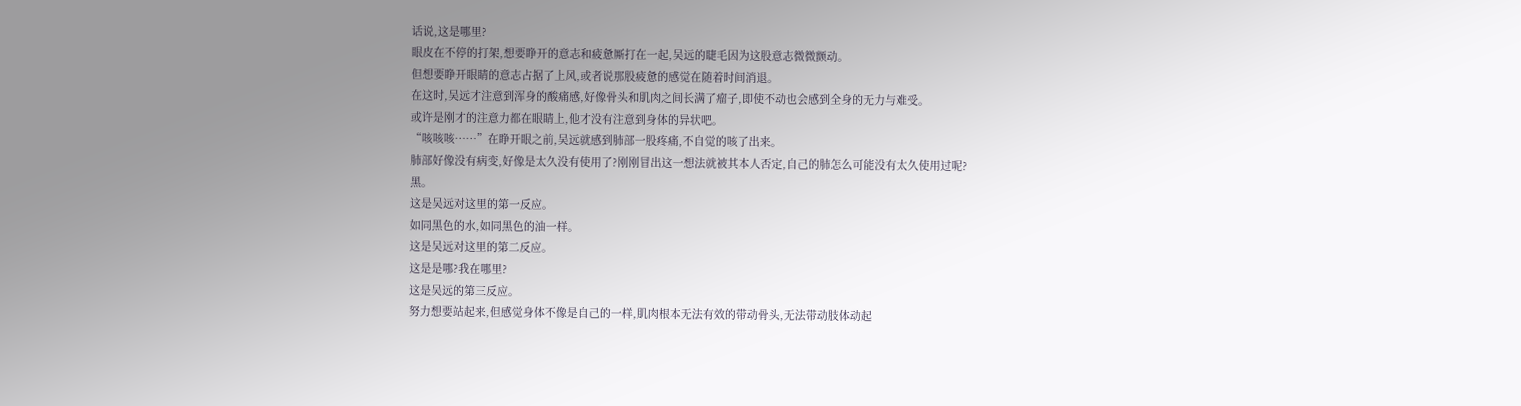话说,这是哪里?
眼皮在不停的打架,想要睁开的意志和疲惫厮打在一起,吴远的睫毛因为这股意志微微颤动。
但想要睁开眼睛的意志占据了上风,或者说那股疲惫的感觉在随着时间消退。
在这时,吴远才注意到浑身的酸痛感,好像骨头和肌肉之间长满了瘤子,即使不动也会感到全身的无力与难受。
或许是刚才的注意力都在眼睛上,他才没有注意到身体的异状吧。
“咳咳咳……”在睁开眼之前,吴远就感到肺部一股疼痛,不自觉的咳了出来。
肺部好像没有病变,好像是太久没有使用了?刚刚冒出这一想法就被其本人否定,自己的肺怎么可能没有太久使用过呢?
黑。
这是吴远对这里的第一反应。
如同黑色的水,如同黑色的油一样。
这是吴远对这里的第二反应。
这是是哪?我在哪里?
这是吴远的第三反应。
努力想要站起来,但感觉身体不像是自己的一样,肌肉根本无法有效的带动骨头,无法带动肢体动起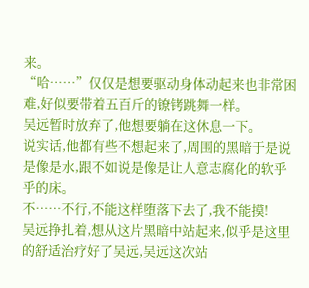来。
“哈……”仅仅是想要驱动身体动起来也非常困难,好似要带着五百斤的镣铐跳舞一样。
吴远暂时放弃了,他想要躺在这休息一下。
说实话,他都有些不想起来了,周围的黑暗于是说是像是水,跟不如说是像是让人意志腐化的软乎乎的床。
不……不行,不能这样堕落下去了,我不能摸!
吴远挣扎着,想从这片黑暗中站起来,似乎是这里的舒适治疗好了吴远,吴远这次站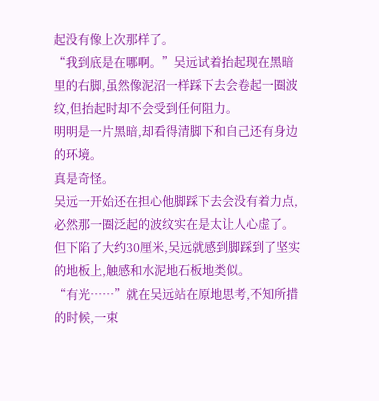起没有像上次那样了。
“我到底是在哪啊。”吴远试着抬起现在黑暗里的右脚,虽然像泥沼一样踩下去会卷起一圈波纹,但抬起时却不会受到任何阻力。
明明是一片黑暗,却看得清脚下和自己还有身边的环境。
真是奇怪。
吴远一开始还在担心他脚踩下去会没有着力点,必然那一圈泛起的波纹实在是太让人心虚了。
但下陷了大约30厘米,吴远就感到脚踩到了坚实的地板上,触感和水泥地石板地类似。
“有光……”就在吴远站在原地思考,不知所措的时候,一束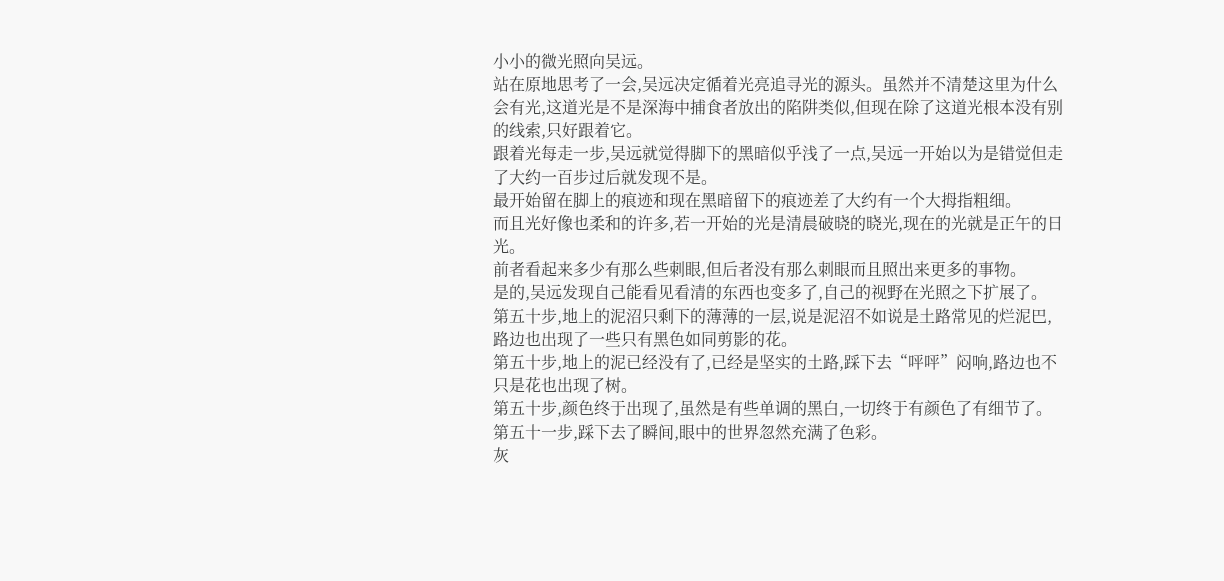小小的微光照向吴远。
站在原地思考了一会,吴远决定循着光亮追寻光的源头。虽然并不清楚这里为什么会有光,这道光是不是深海中捕食者放出的陷阱类似,但现在除了这道光根本没有别的线索,只好跟着它。
跟着光每走一步,吴远就觉得脚下的黑暗似乎浅了一点,吴远一开始以为是错觉但走了大约一百步过后就发现不是。
最开始留在脚上的痕迹和现在黑暗留下的痕迹差了大约有一个大拇指粗细。
而且光好像也柔和的许多,若一开始的光是清晨破晓的晓光,现在的光就是正午的日光。
前者看起来多少有那么些刺眼,但后者没有那么刺眼而且照出来更多的事物。
是的,吴远发现自己能看见看清的东西也变多了,自己的视野在光照之下扩展了。
第五十步,地上的泥沼只剩下的薄薄的一层,说是泥沼不如说是土路常见的烂泥巴,路边也出现了一些只有黑色如同剪影的花。
第五十步,地上的泥已经没有了,已经是坚实的土路,踩下去“呯呯”闷响,路边也不只是花也出现了树。
第五十步,颜色终于出现了,虽然是有些单调的黑白,一切终于有颜色了有细节了。
第五十一步,踩下去了瞬间,眼中的世界忽然充满了色彩。
灰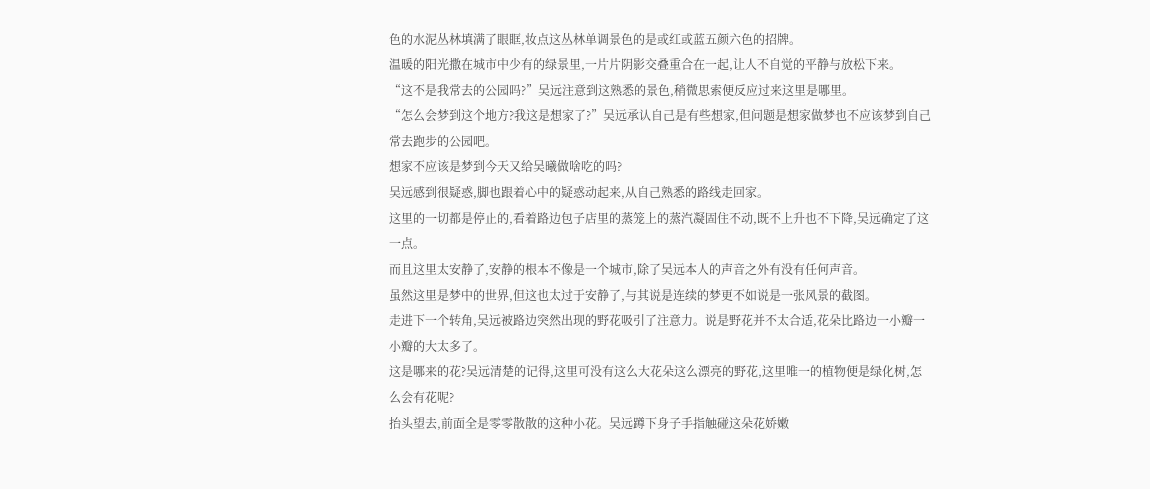色的水泥丛林填满了眼眶,妆点这丛林单调景色的是或红或蓝五颜六色的招牌。
温暖的阳光撒在城市中少有的绿景里,一片片阴影交叠重合在一起,让人不自觉的平静与放松下来。
“这不是我常去的公园吗?”吴远注意到这熟悉的景色,稍微思索便反应过来这里是哪里。
“怎么会梦到这个地方?我这是想家了?”吴远承认自己是有些想家,但问题是想家做梦也不应该梦到自己常去跑步的公园吧。
想家不应该是梦到今天又给吴曦做啥吃的吗?
吴远感到很疑惑,脚也跟着心中的疑惑动起来,从自己熟悉的路线走回家。
这里的一切都是停止的,看着路边包子店里的蒸笼上的蒸汽凝固住不动,既不上升也不下降,吴远确定了这一点。
而且这里太安静了,安静的根本不像是一个城市,除了吴远本人的声音之外有没有任何声音。
虽然这里是梦中的世界,但这也太过于安静了,与其说是连续的梦更不如说是一张风景的截图。
走进下一个转角,吴远被路边突然出现的野花吸引了注意力。说是野花并不太合适,花朵比路边一小瓣一小瓣的大太多了。
这是哪来的花?吴远清楚的记得,这里可没有这么大花朵这么漂亮的野花,这里唯一的植物便是绿化树,怎么会有花呢?
抬头望去,前面全是零零散散的这种小花。吴远蹲下身子手指触碰这朵花娇嫩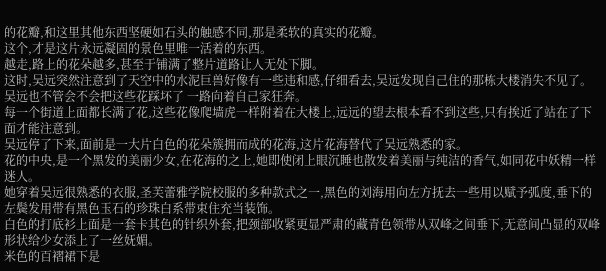的花瓣,和这里其他东西坚硬如石头的触感不同,那是柔软的真实的花瓣。
这个,才是这片永远凝固的景色里唯一活着的东西。
越走,路上的花朵越多,甚至于铺满了整片道路让人无处下脚。
这时,吴远突然注意到了天空中的水泥巨兽好像有一些违和感,仔细看去,吴远发现自己住的那栋大楼消失不见了。
吴远也不管会不会把这些花踩坏了 一路向着自己家狂奔。
每一个街道上面都长满了花,这些花像爬墙虎一样附着在大楼上,远远的望去根本看不到这些,只有挨近了站在了下面才能注意到。
吴远停了下来,面前是一大片白色的花朵簇拥而成的花海,这片花海替代了吴远熟悉的家。
花的中央,是一个黑发的美丽少女,在花海的之上,她即使闭上眼沉睡也散发着美丽与纯洁的香气,如同花中妖精一样迷人。
她穿着吴远很熟悉的衣服,圣芙蕾雅学院校服的多种款式之一,黑色的刘海用向左方抚去一些用以赋予弧度,垂下的左鬓发用带有黑色玉石的珍珠白系带束住充当装饰。
白色的打底衫上面是一套卡其色的针织外套,把颈部收紧更显严肃的藏青色领带从双峰之间垂下,无意间凸显的双峰形状给少女添上了一丝妩媚。
米色的百褶裙下是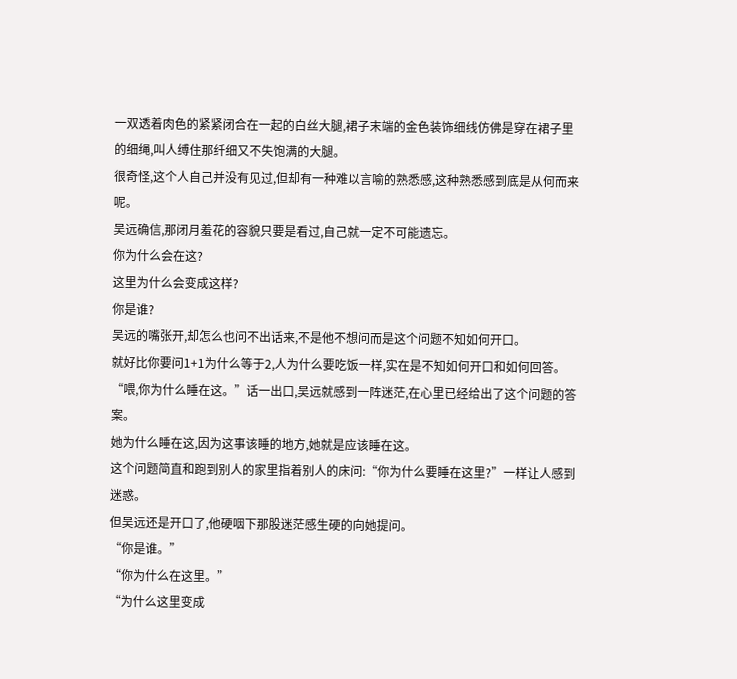一双透着肉色的紧紧闭合在一起的白丝大腿,裙子末端的金色装饰细线仿佛是穿在裙子里的细绳,叫人缚住那纤细又不失饱满的大腿。
很奇怪,这个人自己并没有见过,但却有一种难以言喻的熟悉感,这种熟悉感到底是从何而来呢。
吴远确信,那闭月羞花的容貌只要是看过,自己就一定不可能遗忘。
你为什么会在这?
这里为什么会变成这样?
你是谁?
吴远的嘴张开,却怎么也问不出话来,不是他不想问而是这个问题不知如何开口。
就好比你要问1+1为什么等于2,人为什么要吃饭一样,实在是不知如何开口和如何回答。
“喂,你为什么睡在这。”话一出口,吴远就感到一阵迷茫,在心里已经给出了这个问题的答案。
她为什么睡在这,因为这事该睡的地方,她就是应该睡在这。
这个问题简直和跑到别人的家里指着别人的床问:“你为什么要睡在这里?”一样让人感到迷惑。
但吴远还是开口了,他硬咽下那股迷茫感生硬的向她提问。
“你是谁。”
“你为什么在这里。”
“为什么这里变成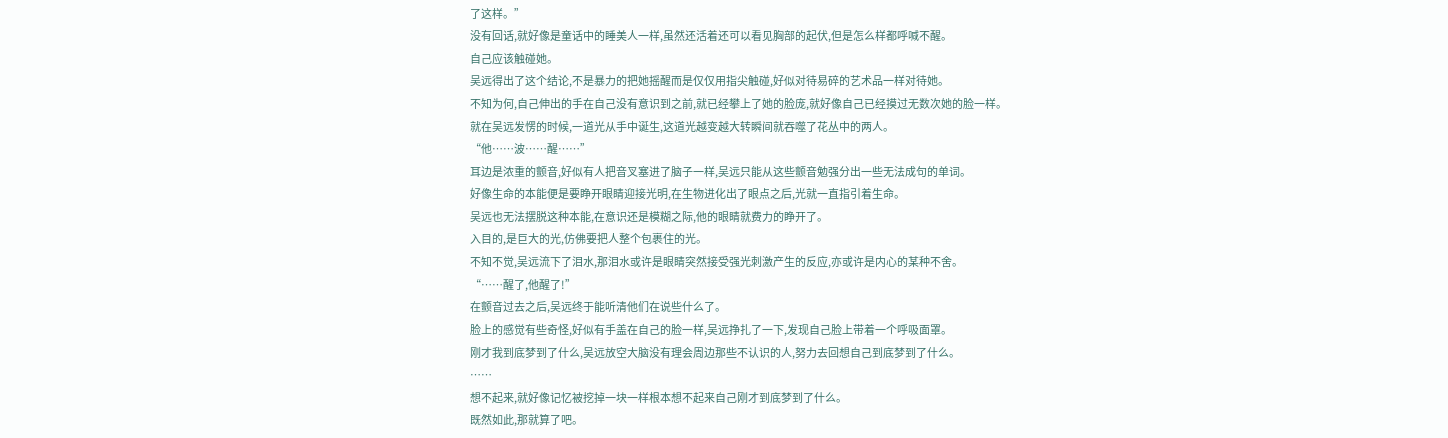了这样。”
没有回话,就好像是童话中的睡美人一样,虽然还活着还可以看见胸部的起伏,但是怎么样都呼喊不醒。
自己应该触碰她。
吴远得出了这个结论,不是暴力的把她摇醒而是仅仅用指尖触碰,好似对待易碎的艺术品一样对待她。
不知为何,自己伸出的手在自己没有意识到之前,就已经攀上了她的脸庞,就好像自己已经摸过无数次她的脸一样。
就在吴远发愣的时候,一道光从手中诞生,这道光越变越大转瞬间就吞噬了花丛中的两人。
“他……波……醒……”
耳边是浓重的颤音,好似有人把音叉塞进了脑子一样,吴远只能从这些颤音勉强分出一些无法成句的单词。
好像生命的本能便是要睁开眼睛迎接光明,在生物进化出了眼点之后,光就一直指引着生命。
吴远也无法摆脱这种本能,在意识还是模糊之际,他的眼睛就费力的睁开了。
入目的,是巨大的光,仿佛要把人整个包裹住的光。
不知不觉,吴远流下了泪水,那泪水或许是眼睛突然接受强光刺激产生的反应,亦或许是内心的某种不舍。
“……醒了,他醒了!”
在颤音过去之后,吴远终于能听清他们在说些什么了。
脸上的感觉有些奇怪,好似有手盖在自己的脸一样,吴远挣扎了一下,发现自己脸上带着一个呼吸面罩。
刚才我到底梦到了什么,吴远放空大脑没有理会周边那些不认识的人,努力去回想自己到底梦到了什么。
……
想不起来,就好像记忆被挖掉一块一样根本想不起来自己刚才到底梦到了什么。
既然如此,那就算了吧。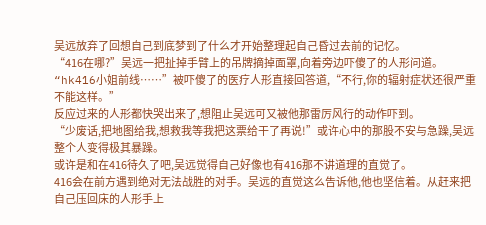吴远放弃了回想自己到底梦到了什么才开始整理起自己昏过去前的记忆。
“416在哪?”吴远一把扯掉手臂上的吊牌摘掉面罩,向着旁边吓傻了的人形问道。
“hk416小姐前线……”被吓傻了的医疗人形直接回答道,“不行,你的辐射症状还很严重不能这样。”
反应过来的人形都快哭出来了,想阻止吴远可又被他那雷厉风行的动作吓到。
“少废话,把地图给我,想救我等我把这票给干了再说!”或许心中的那股不安与急躁,吴远整个人变得极其暴躁。
或许是和在416待久了吧,吴远觉得自己好像也有416那不讲道理的直觉了。
416会在前方遇到绝对无法战胜的对手。吴远的直觉这么告诉他,他也坚信着。从赶来把自己压回床的人形手上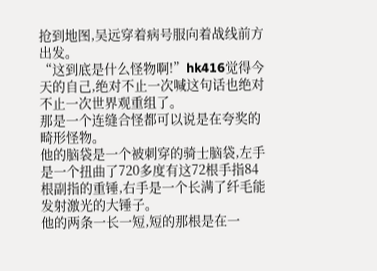抢到地图,吴远穿着病号服向着战线前方出发。
“这到底是什么怪物啊!”hk416觉得今天的自己,绝对不止一次喊这句话也绝对不止一次世界观重组了。
那是一个连缝合怪都可以说是在夸奖的畸形怪物。
他的脑袋是一个被刺穿的骑士脑袋,左手是一个扭曲了720多度有这72根手指84根副指的重锤,右手是一个长满了纤毛能发射激光的大锤子。
他的两条一长一短,短的那根是在一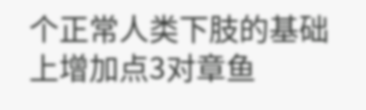个正常人类下肢的基础上增加点3对章鱼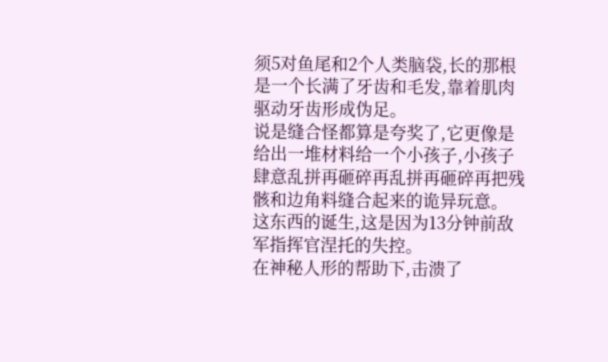须5对鱼尾和2个人类脑袋,长的那根是一个长满了牙齿和毛发,靠着肌肉驱动牙齿形成伪足。
说是缝合怪都算是夸奖了,它更像是给出一堆材料给一个小孩子,小孩子肆意乱拼再砸碎再乱拼再砸碎再把残骸和边角料缝合起来的诡异玩意。
这东西的诞生,这是因为13分钟前敌军指挥官涅托的失控。
在神秘人形的帮助下,击溃了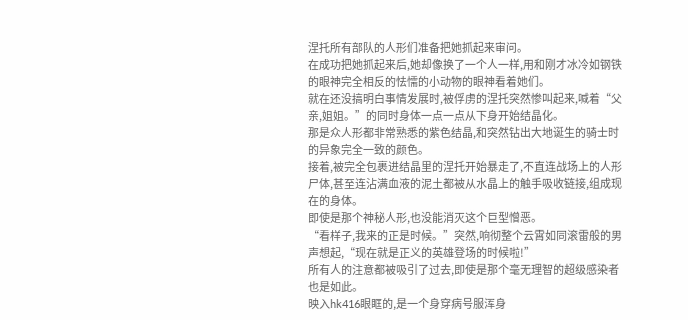涅托所有部队的人形们准备把她抓起来审问。
在成功把她抓起来后,她却像换了一个人一样,用和刚才冰冷如钢铁的眼神完全相反的怯懦的小动物的眼神看着她们。
就在还没搞明白事情发展时,被俘虏的涅托突然惨叫起来,喊着“父亲,姐姐。”的同时身体一点一点从下身开始结晶化。
那是众人形都非常熟悉的紫色结晶,和突然钻出大地诞生的骑士时的异象完全一致的颜色。
接着,被完全包裹进结晶里的涅托开始暴走了,不直连战场上的人形尸体,甚至连沾满血液的泥土都被从水晶上的触手吸收链接,组成现在的身体。
即使是那个神秘人形,也没能消灭这个巨型憎恶。
“看样子,我来的正是时候。”突然,响彻整个云霄如同滚雷般的男声想起,“现在就是正义的英雄登场的时候啦!”
所有人的注意都被吸引了过去,即使是那个毫无理智的超级感染者也是如此。
映入hk416眼眶的,是一个身穿病号服浑身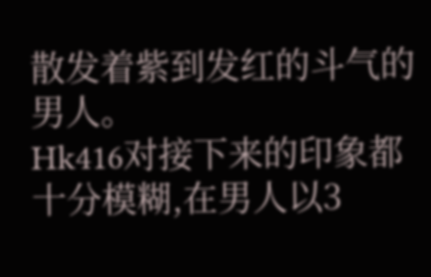散发着紫到发红的斗气的男人。
Hk416对接下来的印象都十分模糊,在男人以3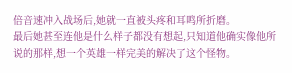倍音速冲入战场后,她就一直被头疼和耳鸣所折磨。
最后她甚至连他是什么样子都没有想起,只知道他确实像他所说的那样,想一个英雄一样完美的解决了这个怪物。